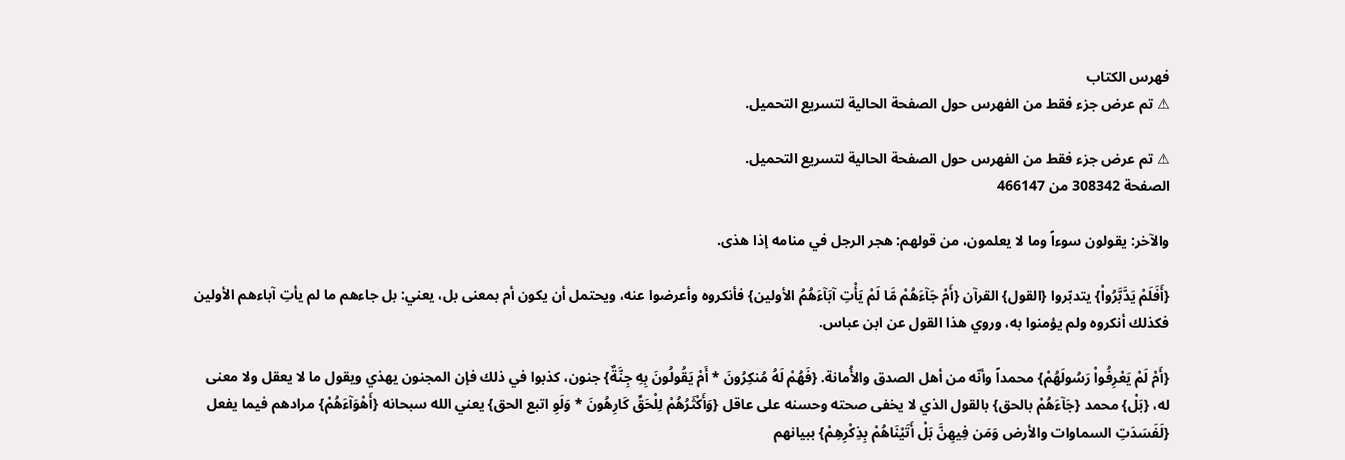فهرس الكتاب
⚠ تم عرض جزء فقط من الفهرس حول الصفحة الحالية لتسريع التحميل.

⚠ تم عرض جزء فقط من الفهرس حول الصفحة الحالية لتسريع التحميل.
الصفحة 308342 من 466147

والآخر: يقولون سوءاً وما لا يعلمون، من قولهم: هجر الرجل في منامه إذا هذى.

{أَفَلَمْ يَدَّبَّرُواْ} يتدبّروا {القول} القرآن {أَمْ جَآءَهُمْ مَّا لَمْ يَأْتِ آبَآءَهُمُ الأولين} فأنكروه وأعرضوا عنه، ويحتمل أن يكون أم بمعنى بل، يعني: بل جاءهم ما لم يأتِ آباءهم الأولين فكذلك أنكروه ولم يؤمنوا به، وروي هذا القول عن ابن عباس.

{أَمْ لَمْ يَعْرِفُواْ رَسُولَهُمْ} محمداً وأنّه من أهل الصدق والأُمانة. {فَهُمْ لَهُ مُنكِرُونَ * أَمْ يَقُولُونَ بِهِ جِنَّةٌ} جنون، كذبوا في ذلك فإن المجنون يهذي ويقول ما لا يعقل ولا معنى له، {بَلْ} محمد {جَآءَهُمْ بالحق} بالقول الذي لا يخفى صحته وحسنه على عاقل {وَأَكْثَرُهُمْ لِلْحَقِّ كَارِهُونَ * وَلَوِ اتبع الحق} يعني الله سبحانه {أَهْوَآءَهُمْ} مرادهم فيما يفعل {لَفَسَدَتِ السماوات والأرض وَمَن فِيهِنَّ بَلْ أَتَيْنَاهُمْ بِذِكْرِهِمْ} ببيانهم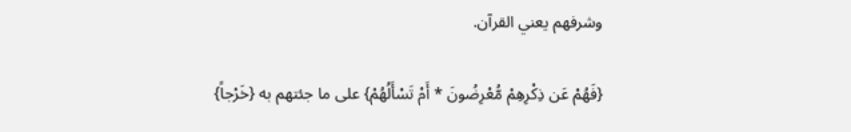وشرفهم يعني القرآن.

{فَهُمْ عَن ذِكْرِهِمْ مُّعْرِضُونَ * أَمْ تَسْأَلُهُمْ} على ما جئتهم به {خَرْجاً}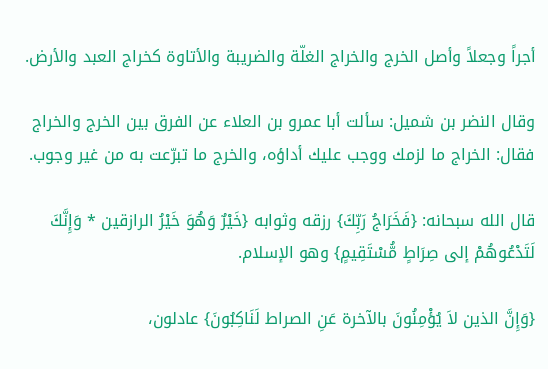أجراً وجعلاً وأصل الخرج والخراج الغلّة والضريبة والأتاوة كخراج العبد والأرض.

وقال النضر بن شميل: سألت أبا عمرو بن العلاء عن الفرق بين الخرج والخراج فقال: الخراج ما لزمك ووجب عليك أداؤه، والخرج ما تبرّعت به من غير وجوب.

قال الله سبحانه: {فَخَرَاجُ رَبِّكَ} رزقه وثوابه {خَيْرٌ وَهُوَ خَيْرُ الرازقين * وَإِنَّكَ لَتَدْعُوهُمْ إلى صِرَاطٍ مُّسْتَقِيمٍ} وهو الإسلام.

{وَإِنَّ الذين لاَ يُؤْمِنُونَ بالآخرة عَنِ الصراط لَنَاكِبُونَ} عادلون،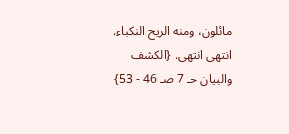مائلون، ومنه الريح النكباء. انتهى انتهى. {الكشف والبيان حـ 7 صـ 46 - 53}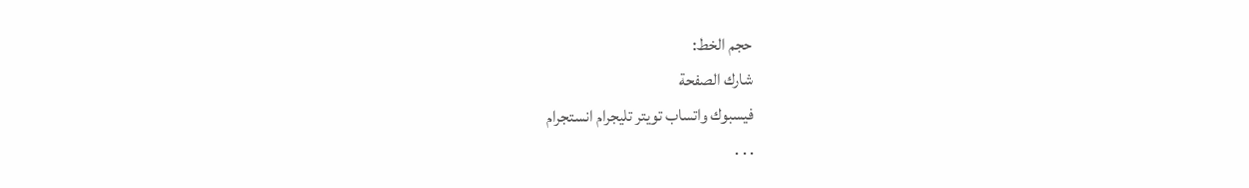حجم الخط:
شارك الصفحة
فيسبوك واتساب تويتر تليجرام انستجرام
. . .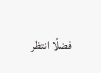فضلًا انتظر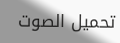تحميل الصوت